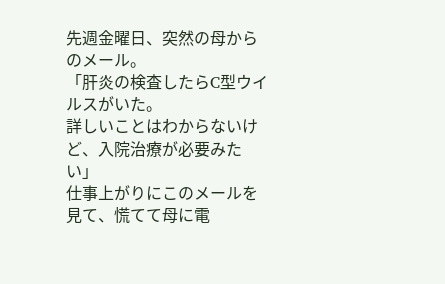先週金曜日、突然の母からのメール。
「肝炎の検査したらC型ウイルスがいた。
詳しいことはわからないけど、入院治療が必要みたい」
仕事上がりにこのメールを見て、慌てて母に電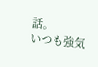話。
いつも強気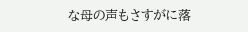な母の声もさすがに落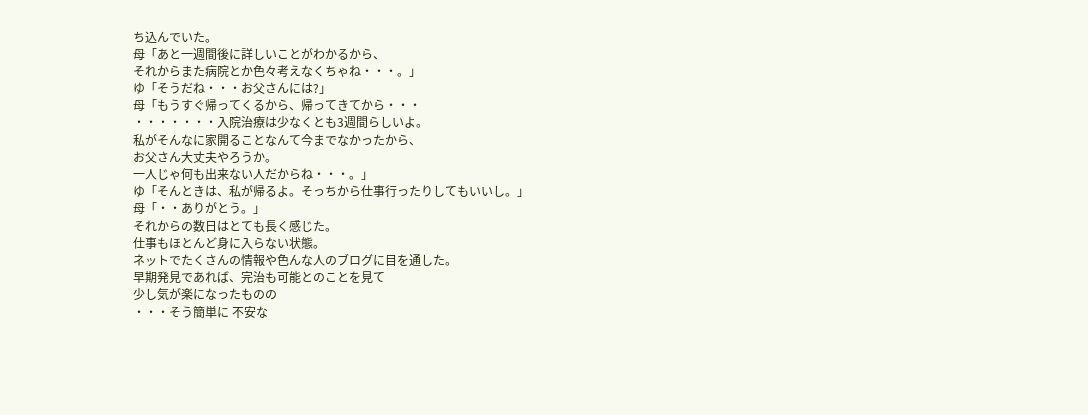ち込んでいた。
母「あと一週間後に詳しいことがわかるから、
それからまた病院とか色々考えなくちゃね・・・。」
ゆ「そうだね・・・お父さんには?」
母「もうすぐ帰ってくるから、帰ってきてから・・・
・・・・・・・入院治療は少なくとも3週間らしいよ。
私がそんなに家開ることなんて今までなかったから、
お父さん大丈夫やろうか。
一人じゃ何も出来ない人だからね・・・。」
ゆ「そんときは、私が帰るよ。そっちから仕事行ったりしてもいいし。」
母「・・ありがとう。」
それからの数日はとても長く感じた。
仕事もほとんど身に入らない状態。
ネットでたくさんの情報や色んな人のブログに目を通した。
早期発見であれば、完治も可能とのことを見て
少し気が楽になったものの
・・・そう簡単に 不安な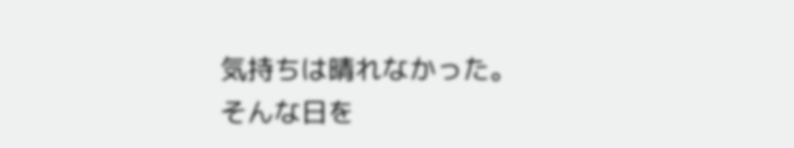気持ちは晴れなかった。
そんな日を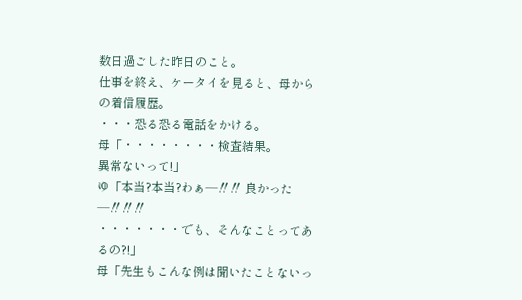数日過ごした昨日のこと。
仕事を終え、ケータイを見ると、母からの着信履歴。
・・・恐る恐る電話をかける。
母「・・・・・・・・検査結果。
異常ないって!」
ゆ「本当?本当?わぁ―‼‼ 良かった―‼‼‼
・・・・・・・でも、そんなことってあるの?!」
母「先生もこんな例は聞いたことないっ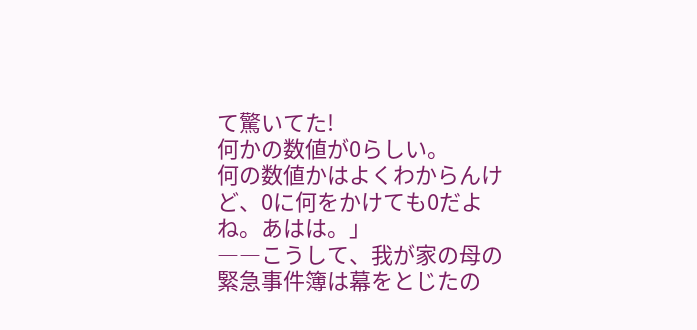て驚いてた!
何かの数値が0らしい。
何の数値かはよくわからんけど、0に何をかけても0だよね。あはは。」
――こうして、我が家の母の緊急事件簿は幕をとじたの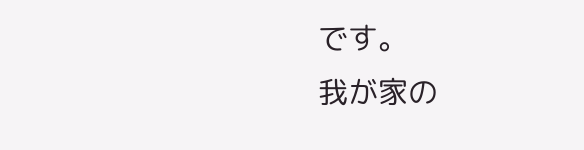です。
我が家の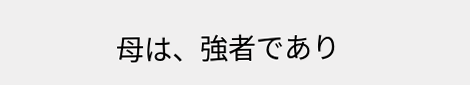母は、強者であり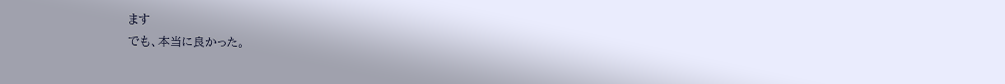ます
でも、本当に良かった。